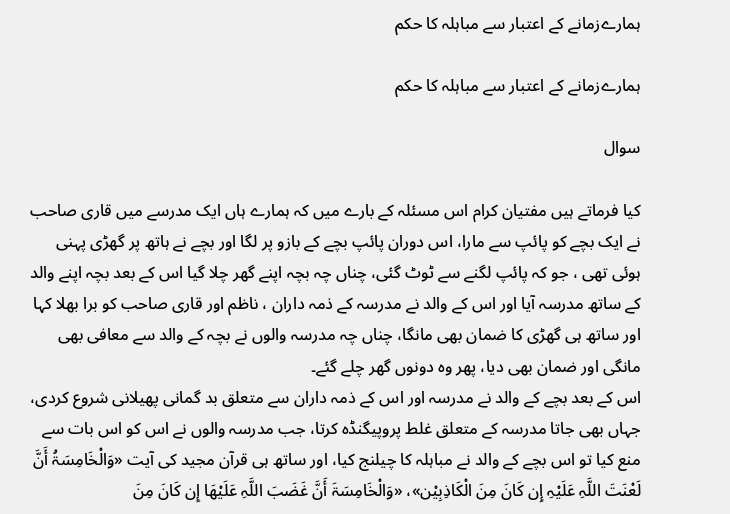ہمارےزمانے کے اعتبار سے مباہلہ کا حکم

ہمارےزمانے کے اعتبار سے مباہلہ کا حکم

سوال

کیا فرماتے ہیں مفتیان کرام اس مسئلہ کے بارے میں کہ ہمارے ہاں ایک مدرسے میں قاری صاحب نے ایک بچے کو پائپ سے مارا، اس دوران پائپ بچے کے بازو پر لگا اور بچے نے ہاتھ پر گھڑی پہنی ہوئی تھی ، جو کہ پائپ لگنے سے ٹوٹ گئی، چناں چہ بچہ اپنے گھر چلا گیا اس کے بعد بچہ اپنے والد کے ساتھ مدرسہ آیا اور اس کے والد نے مدرسہ کے ذمہ داران ، ناظم اور قاری صاحب کو برا بھلا کہا اور ساتھ ہی گھڑی کا ضمان بھی مانگا، چناں چہ مدرسہ والوں نے بچہ کے والد سے معافی بھی مانگی اور ضمان بھی دیا، پھر وہ دونوں گھر چلے گئے۔
اس کے بعد بچے کے والد نے مدرسہ اور اس کے ذمہ داران سے متعلق بد گمانی پھیلانی شروع کردی، جہاں بھی جاتا مدرسہ کے متعلق غلط پروپیگنڈہ کرتا، جب مدرسہ والوں نے اس کو اس بات سے منع کیا تو اس بچے کے والد نے مباہلہ کا چیلنج کیا، اور ساتھ ہی قرآن مجید کی آیت «وَالْخَامِسَۃُ أَنَّ لَعْنَتَ اللَّہِ عَلَیْہِ إِن کَانَ مِنَ الْکَاذِبِیْن»، «وَالْخَامِسَۃَ أَنَّ غَضَبَ اللَّہِ عَلَیْھَا إِن کَانَ مِنَ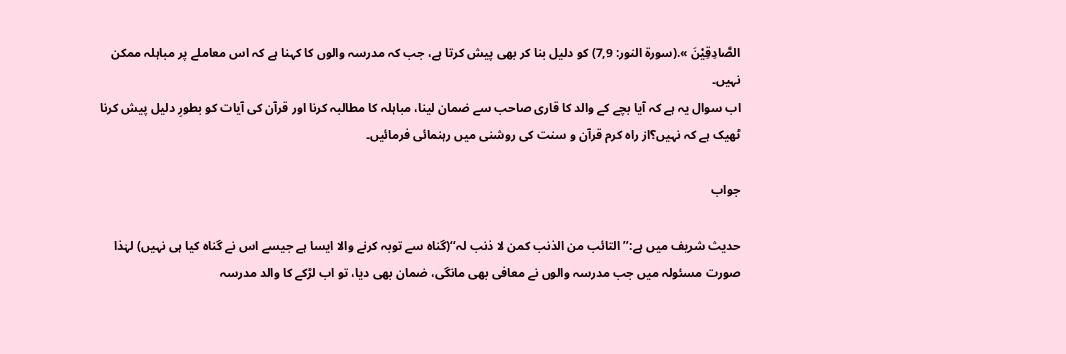الصَّادِقِیْنَ ».(سورۃ النور: 7,9) کو دلیل بنا کر بھی پیش کرتا ہے، جب کہ مدرسہ والوں کا کہنا ہے کہ اس معاملے پر مباہلہ ممکن نہیں۔
اب سوال یہ ہے کہ آیا بچے کے والد کا قاری صاحب سے ضمان لینا، مباہلہ کا مطالبہ کرنا اور قرآن کی آیات کو بطورِ دلیل پیش کرنا ٹھیک ہے کہ نہیں؟از راہ کرم قرآن و سنت کی روشنی میں رہنمائی فرمائیں۔

جواب

حدیث شریف میں ہے:’’التائب من الذنب کمن لا ذنب لہ‘‘(گناہ سے توبہ کرنے والا ایسا ہے جیسے اس نے گناہ کیا ہی نہیں) لہٰذا صورت مسئولہ میں جب مدرسہ والوں نے معافی بھی مانگی، ضمان بھی دیا، تو اب لڑکے کا والد مدرسہ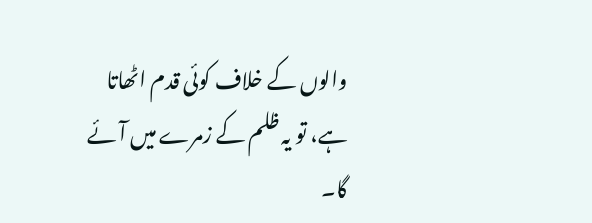والوں کے خلاف کوئی قدم اٹھاتا ہے، تو یہ ظلم کے زمرے میں آئے گا۔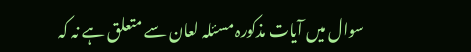سوال میں آیات مذکورہ مسئلہ لعان سے متعلق ہے نہ کہ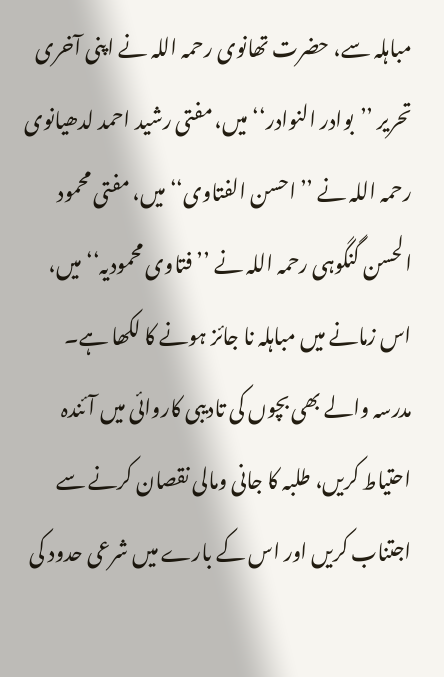مباہلہ سے، حضرت تھانوی رحمہ اللہ نے اپنی آخری تحریر ’’بوادر النوادر‘‘ میں، مفتی رشید احمد لدھیانوی رحمہ اللہ نے ’’احسن الفتاوی‘‘ میں، مفتی محمود الحسن گنگوہی رحمہ اللہ نے ’’فتاوی محمودیہ‘‘ میں، اس زمانے میں مباہلہ نا جائز ہونے کا لکھا ہے۔
مدرسہ والے بھی بچوں کی تادیبی کاروائی میں آئندہ احتیاط کریں، طلبہ کا جانی ومالی نقصان کرنے سے اجتناب کریں اور اس کے بارے میں شرعی حدود کی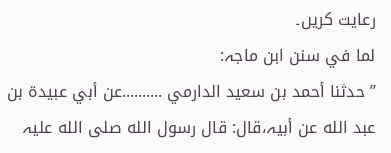رعایت کریں۔
لما في سنن ابن ماجہ:
’’ حدثنا أحمد بن سعيد الدارمي ..........عن أبي عبيدة بن عبد الله عن أبيہ،قال: قال رسول الله صلى الله عليہ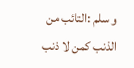و سلم :التائب من الذنب كمن لا ذنب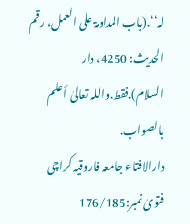لہ‘‘.(باب المداومۃ علی العمل، رقم الحدیث: 4250، دار السلام).فقط.واللہ تعالیٰ أعلم بالصواب.
دارالافتاء جامعہ فاروقیہ کراچی
فتویٰ نمبر:176/185